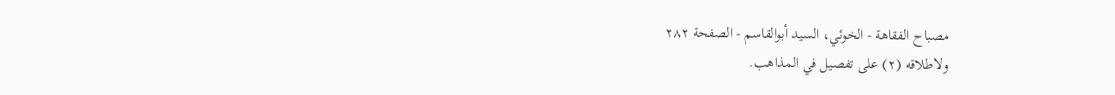مصباح الفقاهة - الخوئي، السيد أبوالقاسم - الصفحة ٢٨٢
ولاطلاقه (٢) على تفصيل في المذاهب.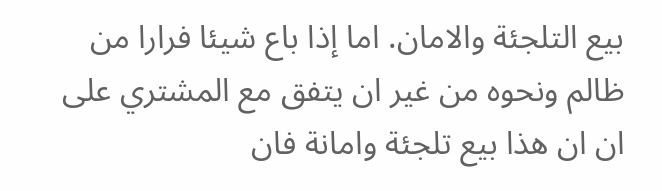بيع التلجئة والامان. اما إذا باع شيئا فرارا من ظالم ونحوه من غير ان يتفق مع المشتري على ان ان هذا بيع تلجئة وامانة فان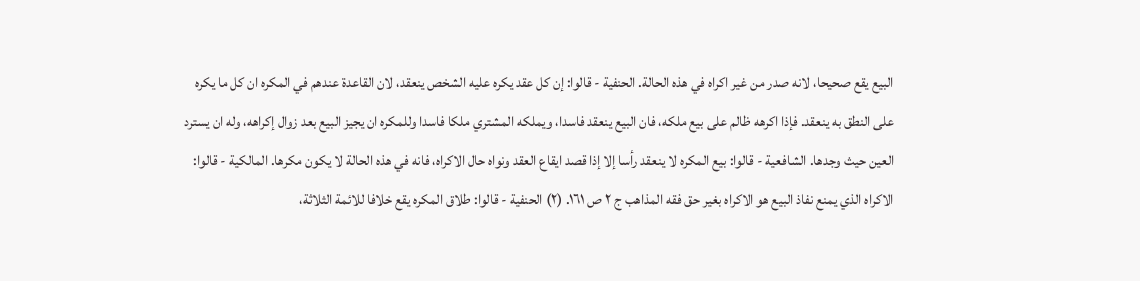البيع يقع صحيحا، لانه صدر من غير اكراه في هذه الحالة. الحنفية - قالوا: إن كل عقد يكره عليه الشخص ينعقد، لان القاعدة عندهم في المكره ان كل ما يكره على النطق به ينعقد. فإذا اكرهه ظالم على بيع ملكه، فان البيع ينعقد فاسدا، ويملكه المشتري ملكا فاسدا وللمكره ان يجيز البيع بعد زوال إكراهه، وله ان يسترد العين حيث وجدها. الشافعية - قالوا: بيع المكره لا ينعقد رأسا إلا إذا قصد ايقاع العقد ونواه حال الاكراه، فانه في هذه الحالة لا يكون مكرها. المالكية - قالوا: الاكراه الذي يمنع نفاذ البيع هو الاكراه بغير حق فقه المذاهب ج ٢ ص ١٦١. (٢) الحنفية - قالوا: طلاق المكره يقع خلافا للائمة الثلاثة،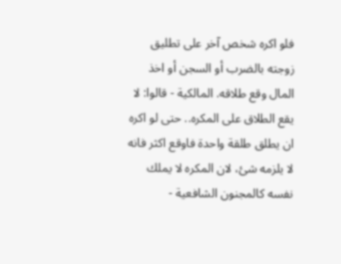فلو اكره شخص آخر على تطليق زوجته بالضرب أو السجن أو اخذ المال وقع طلاقه. المالكية - قالوا: لا يقع الطلاق على المكره.. حتى لو اكره ان يطلق طلقة واحدة فاوقع اكثر فانه لا يلزمه شئ، لان المكره لا يملك نفسه كالمجنون الشافعية -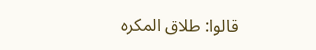قالوا: طلاق المكره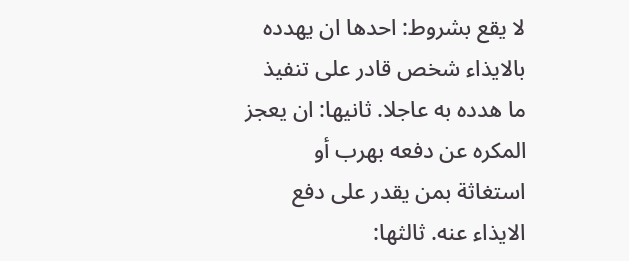لا يقع بشروط: احدها ان يهدده بالايذاء شخص قادر على تنفيذ ما هدده به عاجلا. ثانيها: ان يعجز المكره عن دفعه بهرب أو استغاثة بمن يقدر على دفع الايذاء عنه. ثالثها: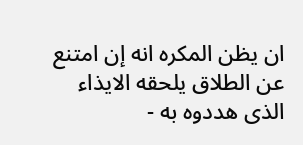ان يظن المكره انه إن امتنع عن الطلاق يلحقه الايذاء الذى هددوه به -